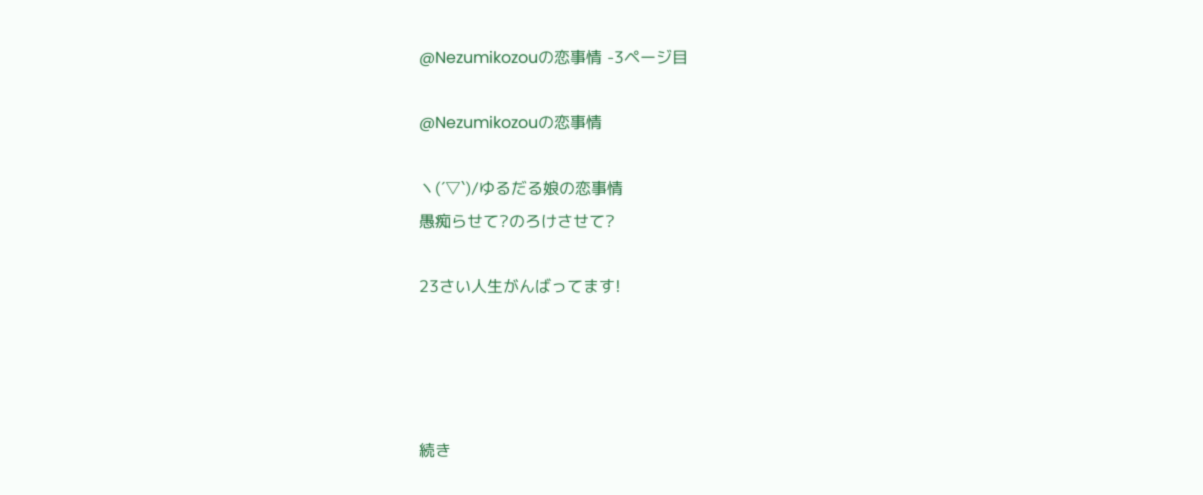@Nezumikozouの恋事情 -3ページ目

@Nezumikozouの恋事情

ヽ(´▽`)/ゆるだる娘の恋事情
愚痴らせて?のろけさせて?

23さい人生がんばってます!




続き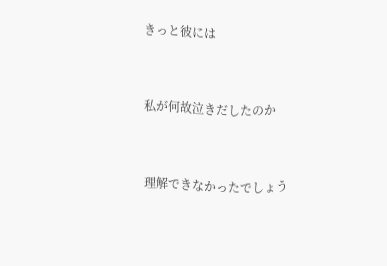きっと彼には


私が何故泣きだしたのか


理解できなかったでしょう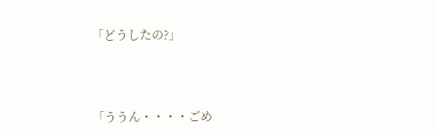「どうしたの?」




「ううん・・・・ごめ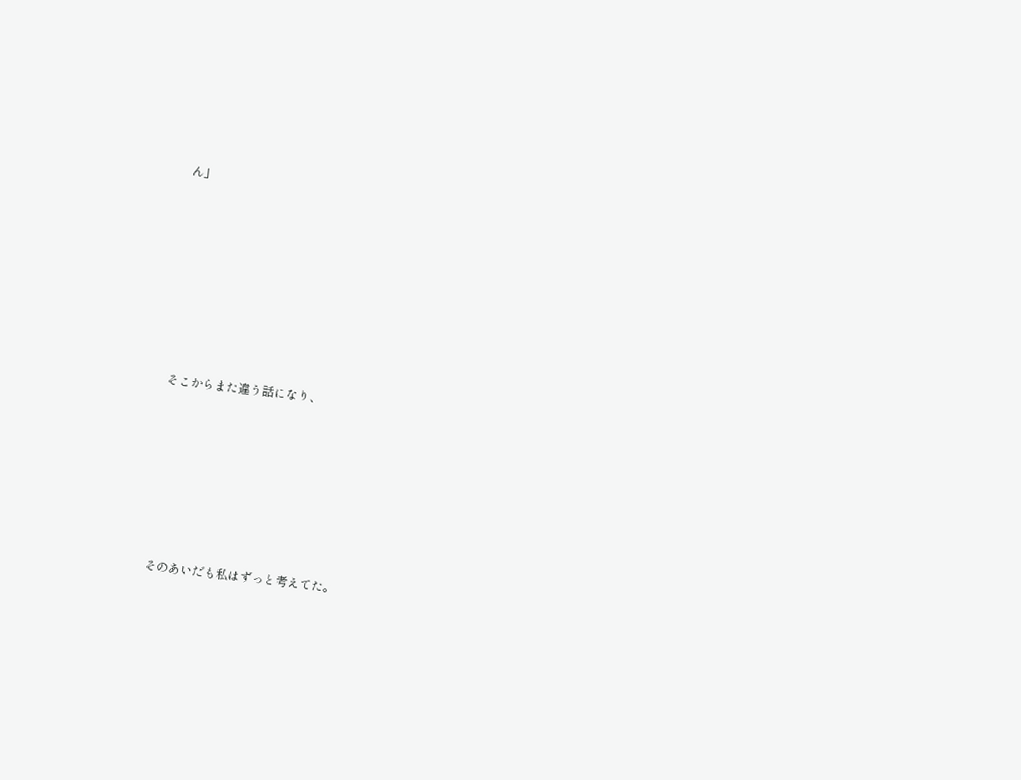ん」








そこからまた違う話になり、







そのあいだも私はずっと考えてた。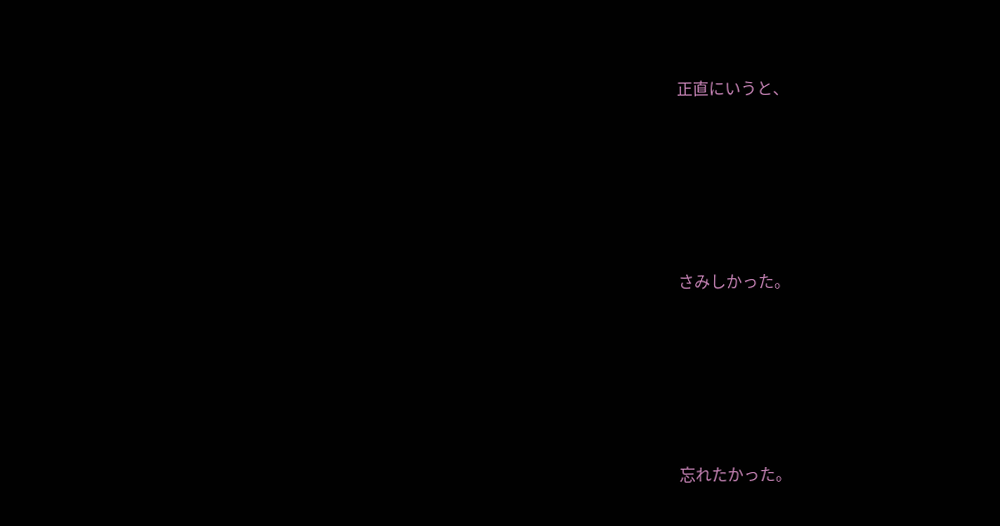正直にいうと、






さみしかった。






忘れたかった。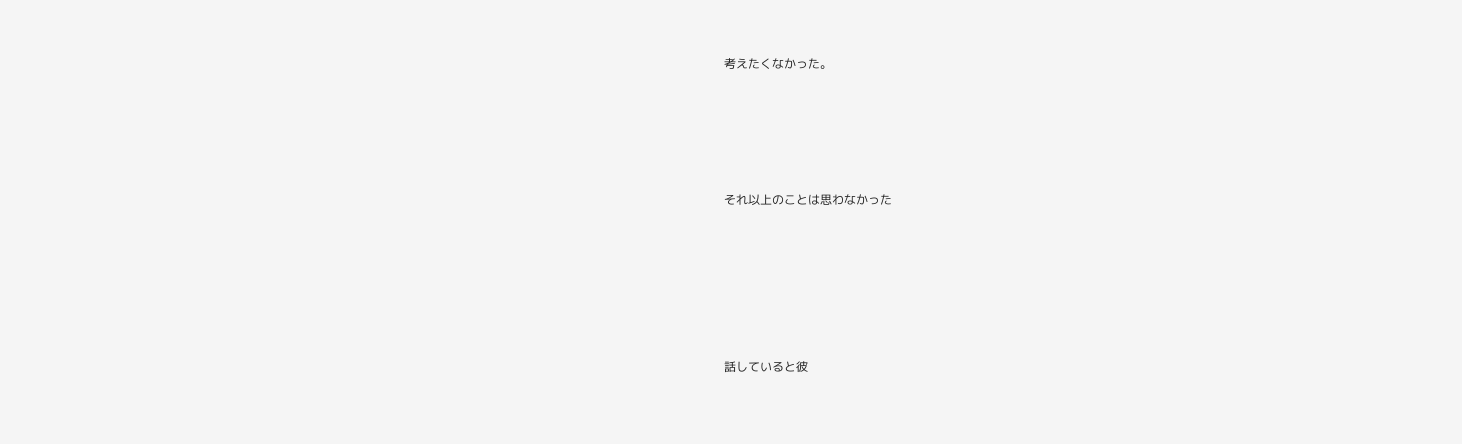考えたくなかった。








それ以上のことは思わなかった










話していると彼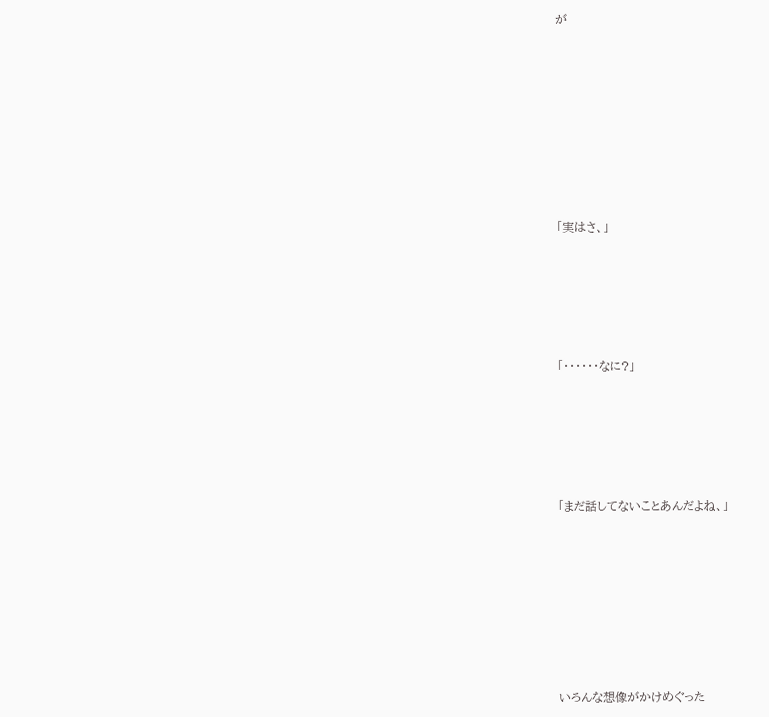が











「実はさ、」







「・・・・・・なに?」







「まだ話してないことあんだよね、」










いろんな想像がかけめぐった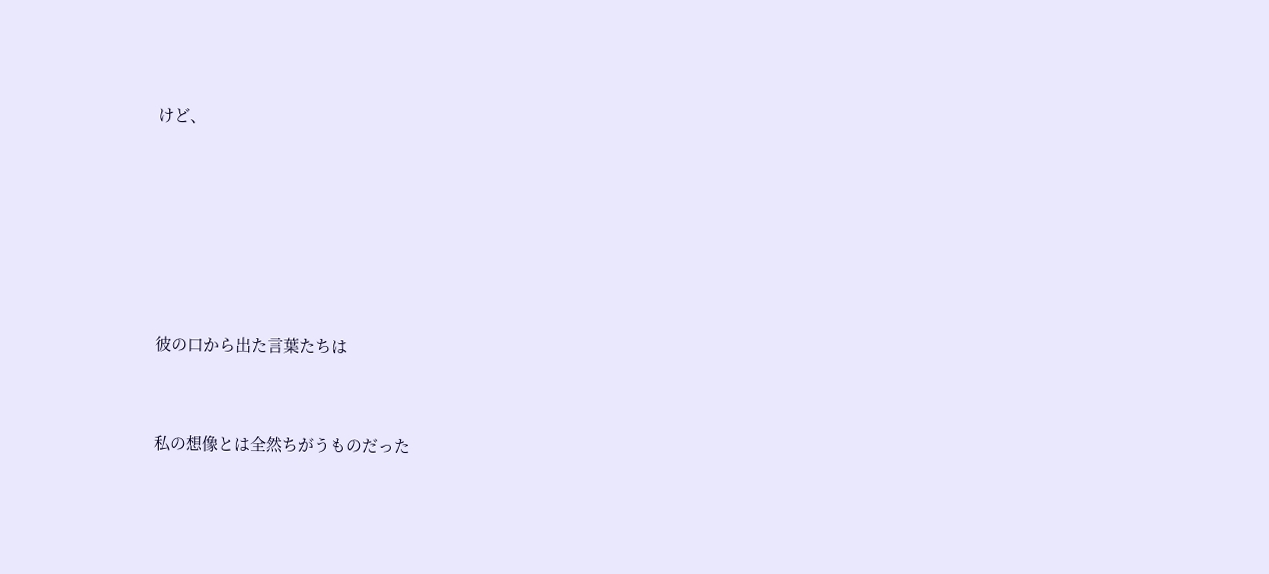けど、






彼の口から出た言葉たちは


私の想像とは全然ちがうものだった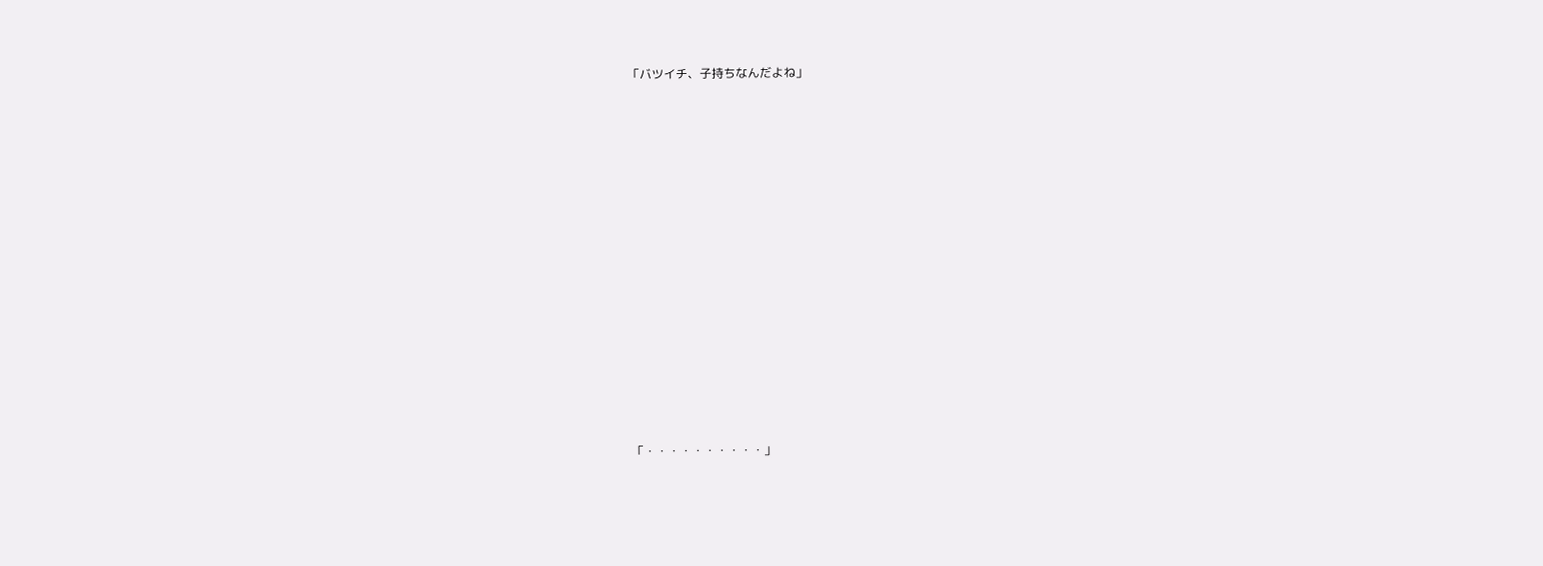「バツイチ、子持ちなんだよね」















「・・・・・・・・・・」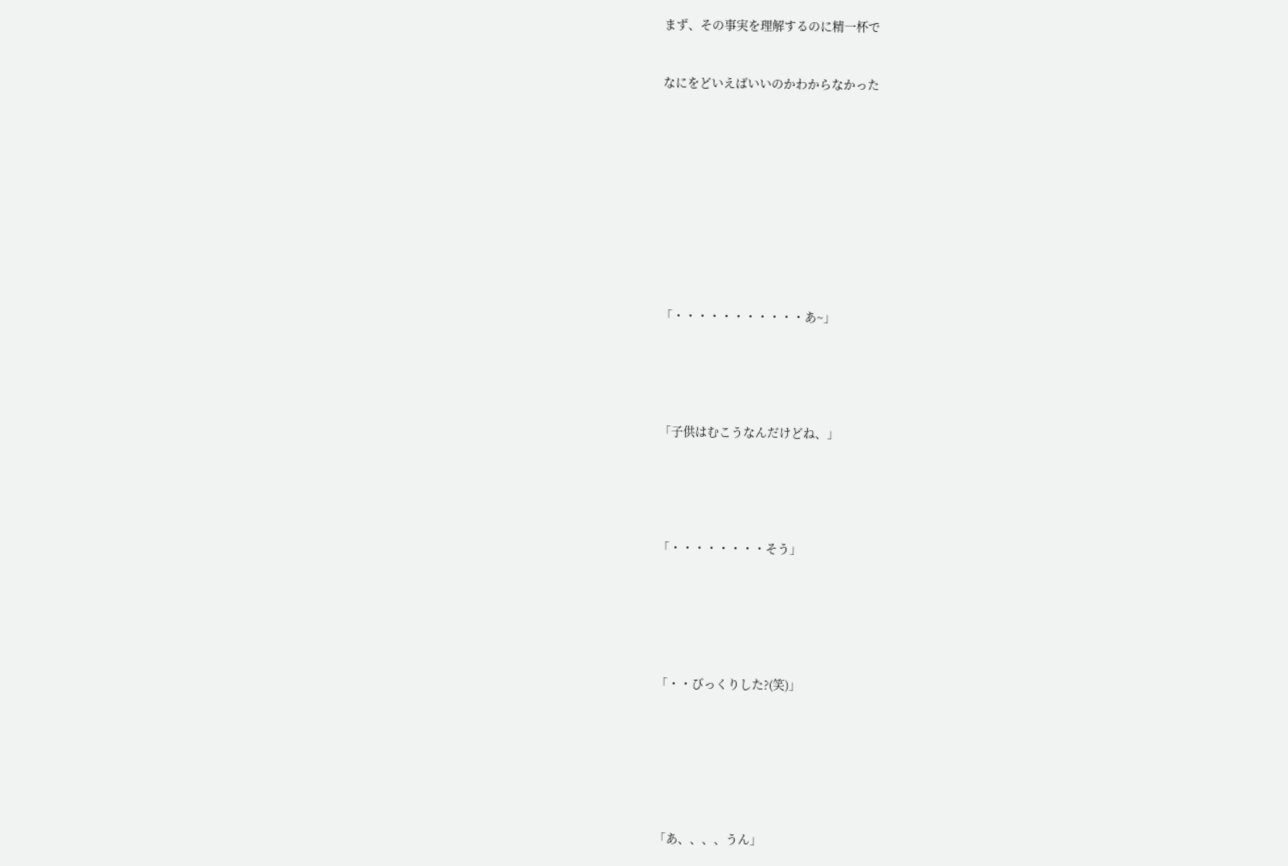まず、その事実を理解するのに精一杯で


なにをどいえばいいのかわからなかった











「・・・・・・・・・・・あ~」





「子供はむこうなんだけどね、」





「・・・・・・・・そう」






「・・びっくりした?(笑)」







「あ、、、、うん」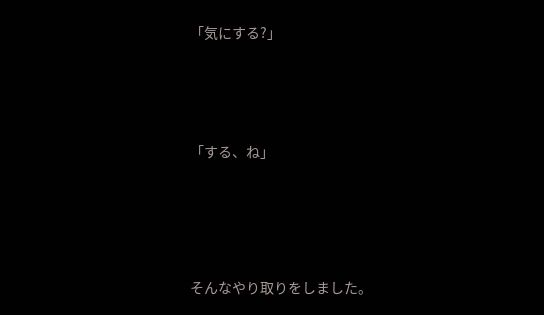「気にする?」






「する、ね」







そんなやり取りをしました。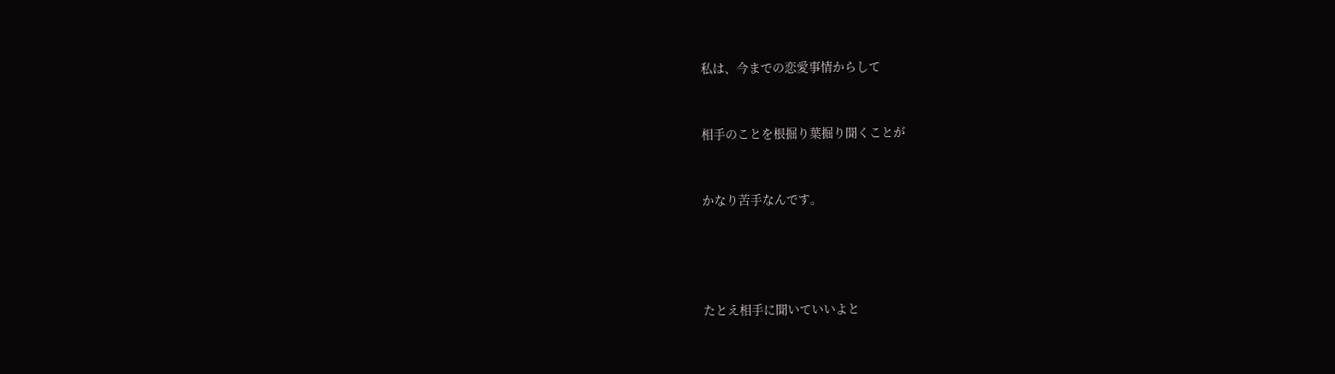私は、今までの恋愛事情からして


相手のことを根掘り葉掘り聞くことが


かなり苦手なんです。




たとえ相手に聞いていいよと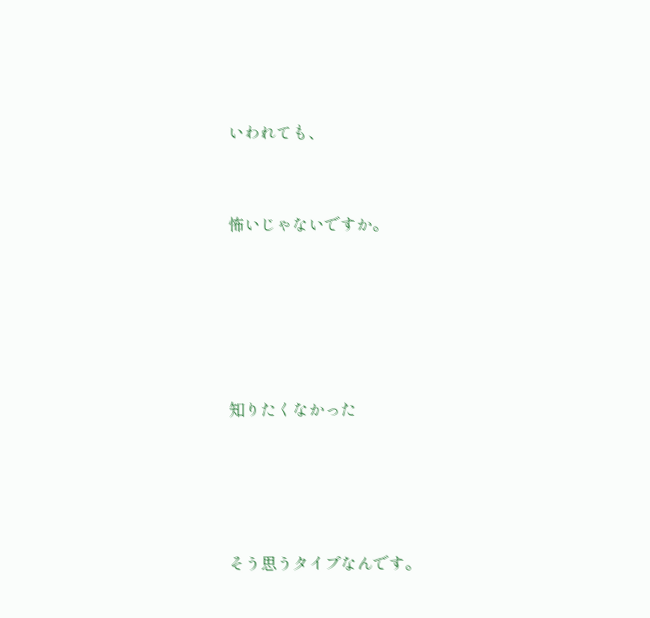いわれても、


怖いじゃないですか。





知りたくなかった




そう思うタイプなんです。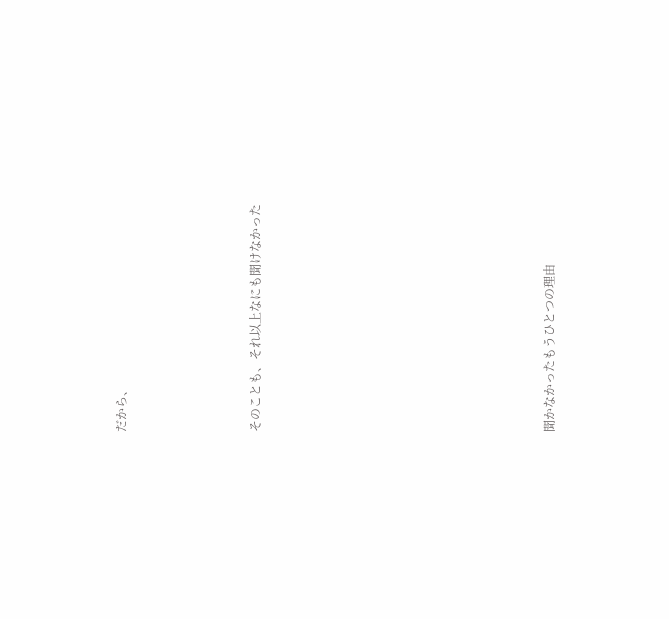だから、




そのことも、それ以上なにも聞けなかった










聞かなかったもうひとつの理由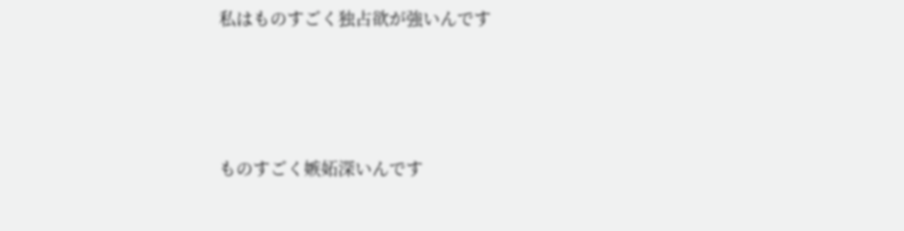私はものすごく独占欲が強いんです





ものすごく嫉妬深いんです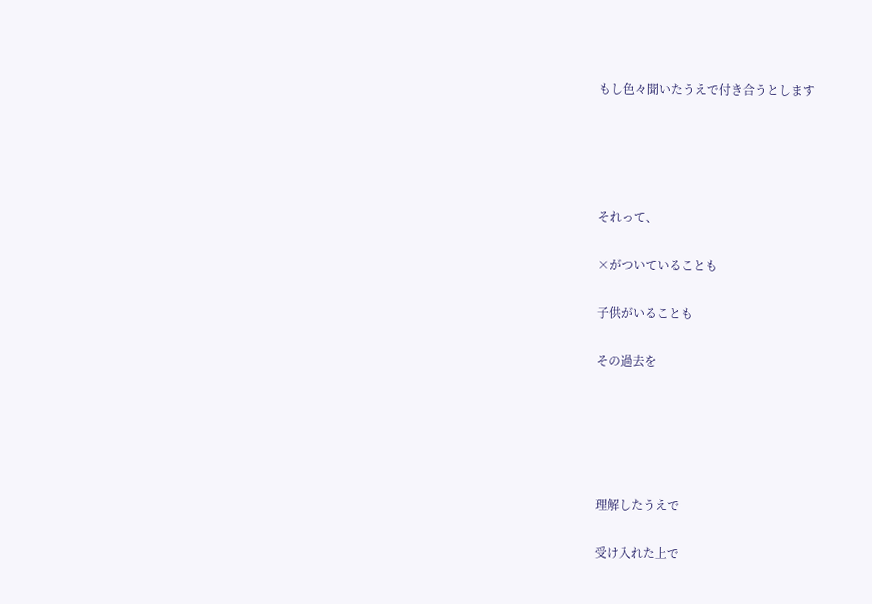もし色々聞いたうえで付き合うとします







それって、


×がついていることも


子供がいることも


その過去を








理解したうえで


受け入れた上で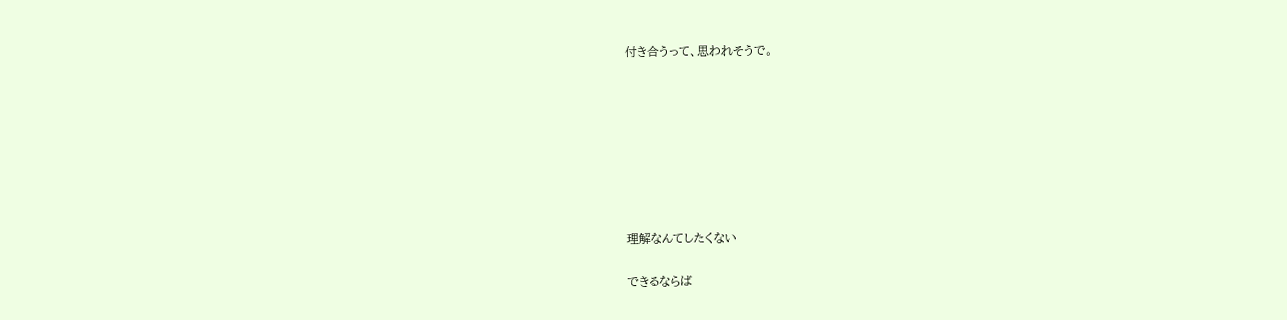付き合うって、思われそうで。












理解なんてしたくない


できるならば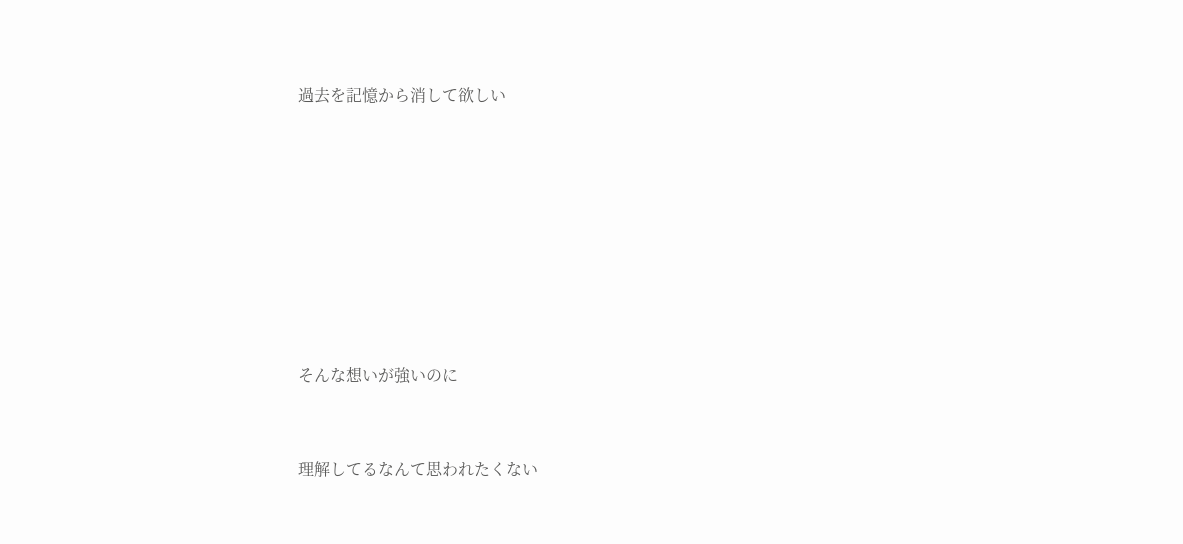過去を記憶から消して欲しい








そんな想いが強いのに


理解してるなんて思われたくない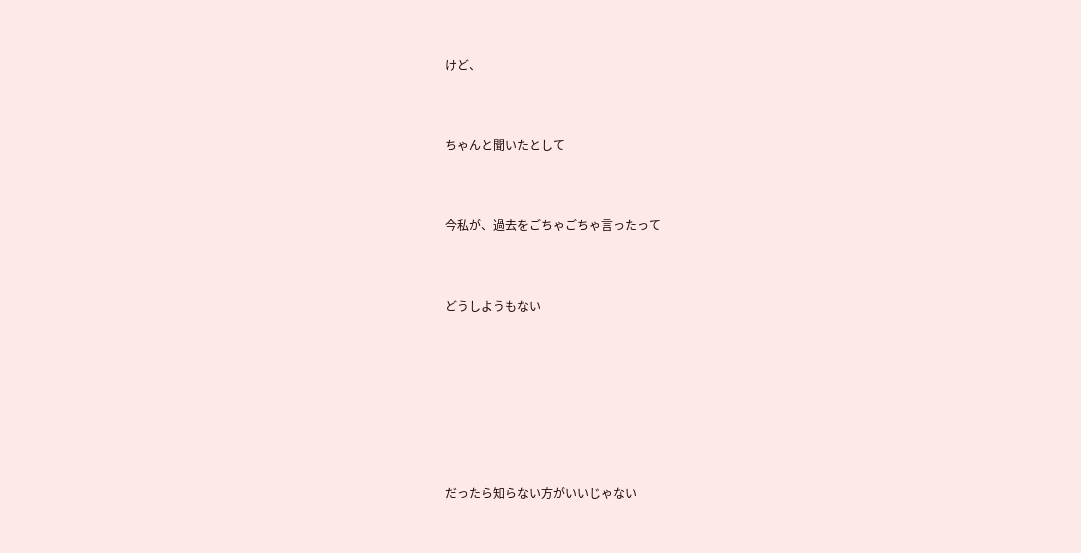けど、


ちゃんと聞いたとして


今私が、過去をごちゃごちゃ言ったって


どうしようもない






だったら知らない方がいいじゃない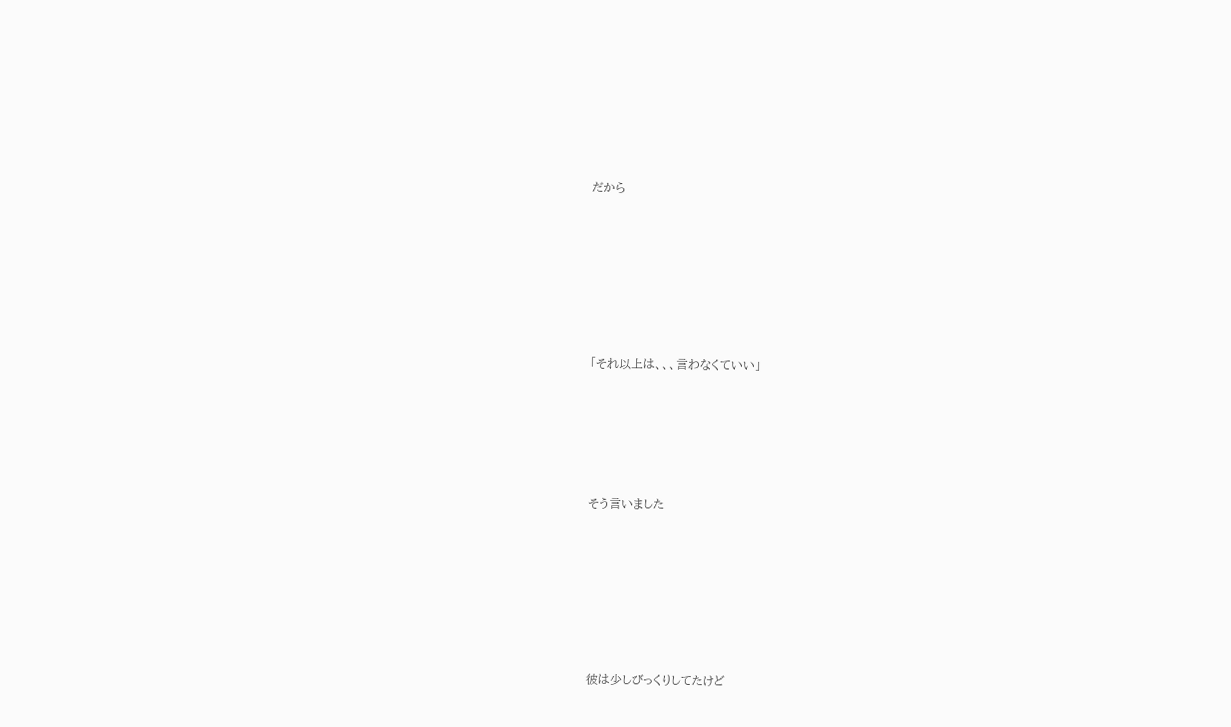だから









「それ以上は、、、言わなくていい」







そう言いました









彼は少しびっくりしてたけど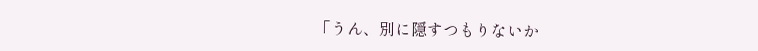「うん、別に隠すつもりないか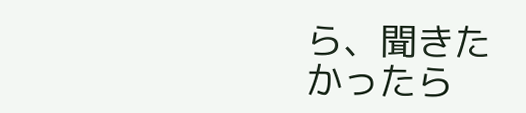ら、聞きたかったら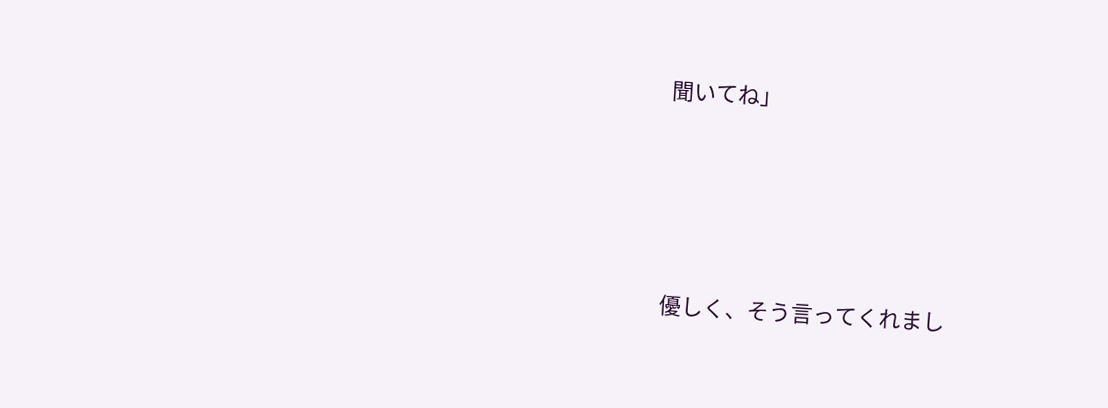聞いてね」






優しく、そう言ってくれまし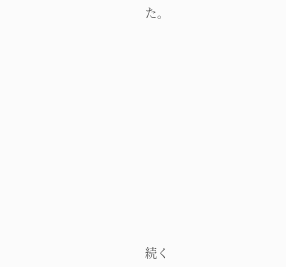た。















続く